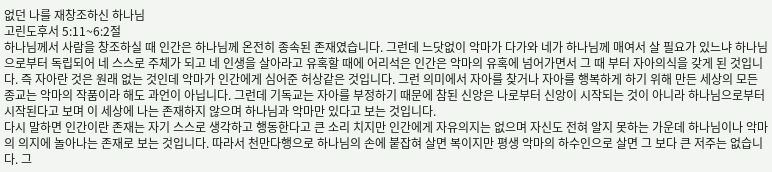없던 나를 재창조하신 하나님
고린도후서 5:11~6:2절
하나님께서 사람을 창조하실 때 인간은 하나님께 온전히 종속된 존재였습니다. 그런데 느닷없이 악마가 다가와 네가 하나님께 매여서 살 필요가 있느냐 하나님으로부터 독립되어 네 스스로 주체가 되고 네 인생을 살아라고 유혹할 때에 어리석은 인간은 악마의 유혹에 넘어가면서 그 때 부터 자아의식을 갖게 된 것입니다. 즉 자아란 것은 원래 없는 것인데 악마가 인간에게 심어준 허상같은 것입니다. 그런 의미에서 자아를 찾거나 자아를 행복하게 하기 위해 만든 세상의 모든 종교는 악마의 작품이라 해도 과언이 아닙니다. 그런데 기독교는 자아를 부정하기 때문에 참된 신앙은 나로부터 신앙이 시작되는 것이 아니라 하나님으로부터 시작된다고 보며 이 세상에 나는 존재하지 않으며 하나님과 악마만 있다고 보는 것입니다.
다시 말하면 인간이란 존재는 자기 스스로 생각하고 행동한다고 큰 소리 치지만 인간에게 자유의지는 없으며 자신도 전혀 알지 못하는 가운데 하나님이나 악마의 의지에 놀아나는 존재로 보는 것입니다. 따라서 천만다행으로 하나님의 손에 붙잡혀 살면 복이지만 평생 악마의 하수인으로 살면 그 보다 큰 저주는 없습니다. 그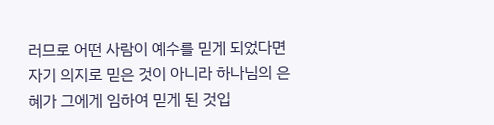러므로 어떤 사람이 예수를 믿게 되었다면 자기 의지로 믿은 것이 아니라 하나님의 은혜가 그에게 임하여 믿게 된 것입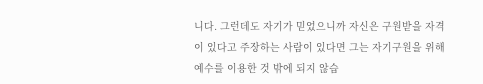니다. 그런데도 자기가 믿었으니까 자신은 구원받을 자격이 있다고 주장하는 사람이 있다면 그는 자기구원을 위해 예수를 이용한 것 밖에 되지 않습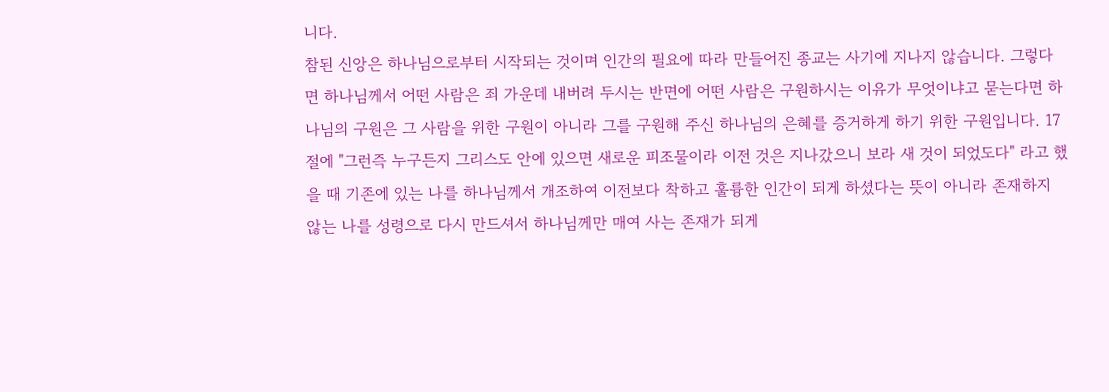니다.
참된 신앙은 하나님으로부터 시작되는 것이며 인간의 필요에 따라 만들어진 종교는 사기에 지나지 않습니다. 그렇다면 하나님께서 어떤 사람은 죄 가운데 내버려 두시는 반면에 어떤 사람은 구원하시는 이유가 무엇이냐고 묻는다면 하나님의 구원은 그 사람을 위한 구원이 아니라 그를 구원해 주신 하나님의 은혜를 증거하게 하기 위한 구원입니다. 17절에 "그런즉 누구든지 그리스도 안에 있으면 새로운 피조물이라 이전 것은 지나갔으니 보라 새 것이 되었도다" 라고 했을 때 기존에 있는 나를 하나님께서 개조하여 이전보다 착하고 훌륭한 인간이 되게 하셨다는 뜻이 아니라 존재하지 않는 나를 성령으로 다시 만드셔서 하나님께만 매여 사는 존재가 되게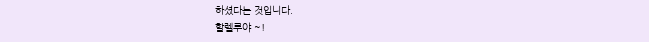하셨다는 것입니다.
할렐루야 ~!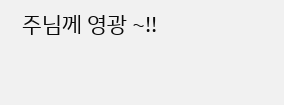주님께 영광 ~!!